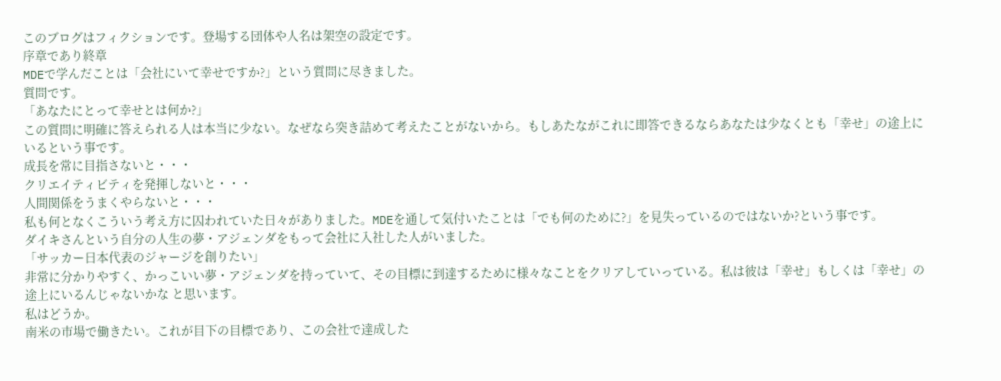このブログはフィクションです。登場する団体や人名は架空の設定です。
序章であり終章
MDEで学んだことは「会社にいて幸せですか?」という質問に尽きました。
質問です。
「あなたにとって幸せとは何か?」
この質問に明確に答えられる人は本当に少ない。なぜなら突き詰めて考えたことがないから。もしあたながこれに即答できるならあなたは少なくとも「幸せ」の途上にいるという事です。
成長を常に目指さないと・・・
クリエイティビティを発揮しないと・・・
人間関係をうまくやらないと・・・
私も何となくこういう考え方に囚われていた日々がありました。MDEを通して気付いたことは「でも何のために?」を見失っているのではないか?という事です。
ダイキさんという自分の人生の夢・アジェンダをもって会社に入社した人がいました。
「サッカー日本代表のジャージを創りたい」
非常に分かりやすく、かっこいい夢・アジェンダを持っていて、その目標に到達するために様々なことをクリアしていっている。私は彼は「幸せ」もしくは「幸せ」の途上にいるんじゃないかな と思います。
私はどうか。
南米の市場で働きたい。これが目下の目標であり、この会社で達成した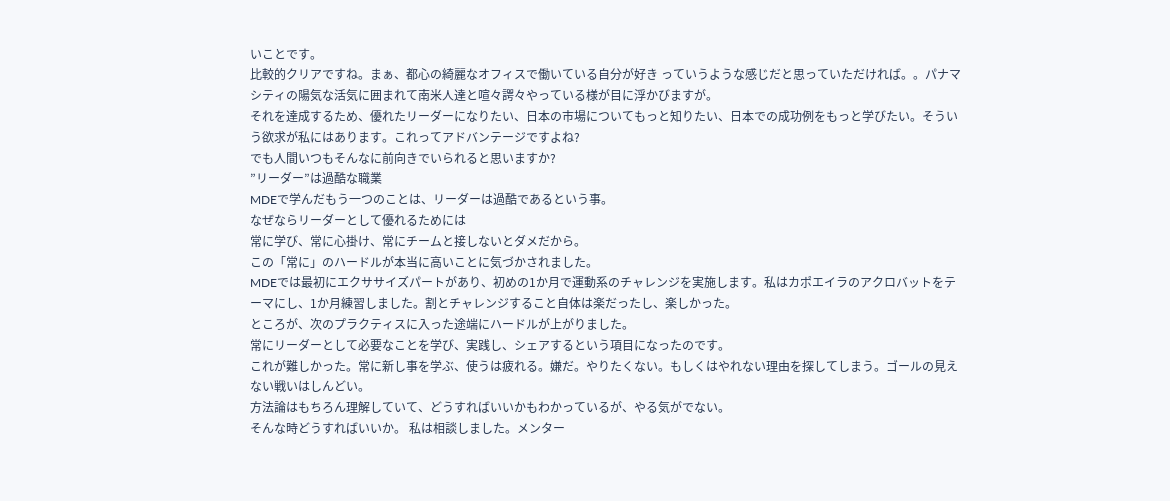いことです。
比較的クリアですね。まぁ、都心の綺麗なオフィスで働いている自分が好き っていうような感じだと思っていただければ。。パナマシティの陽気な活気に囲まれて南米人達と喧々諤々やっている様が目に浮かびますが。
それを達成するため、優れたリーダーになりたい、日本の市場についてもっと知りたい、日本での成功例をもっと学びたい。そういう欲求が私にはあります。これってアドバンテージですよね?
でも人間いつもそんなに前向きでいられると思いますか?
”リーダー”は過酷な職業
MDEで学んだもう一つのことは、リーダーは過酷であるという事。
なぜならリーダーとして優れるためには
常に学び、常に心掛け、常にチームと接しないとダメだから。
この「常に」のハードルが本当に高いことに気づかされました。
MDEでは最初にエクササイズパートがあり、初めの1か月で運動系のチャレンジを実施します。私はカポエイラのアクロバットをテーマにし、1か月練習しました。割とチャレンジすること自体は楽だったし、楽しかった。
ところが、次のプラクティスに入った途端にハードルが上がりました。
常にリーダーとして必要なことを学び、実践し、シェアするという項目になったのです。
これが難しかった。常に新し事を学ぶ、使うは疲れる。嫌だ。やりたくない。もしくはやれない理由を探してしまう。ゴールの見えない戦いはしんどい。
方法論はもちろん理解していて、どうすればいいかもわかっているが、やる気がでない。
そんな時どうすればいいか。 私は相談しました。メンター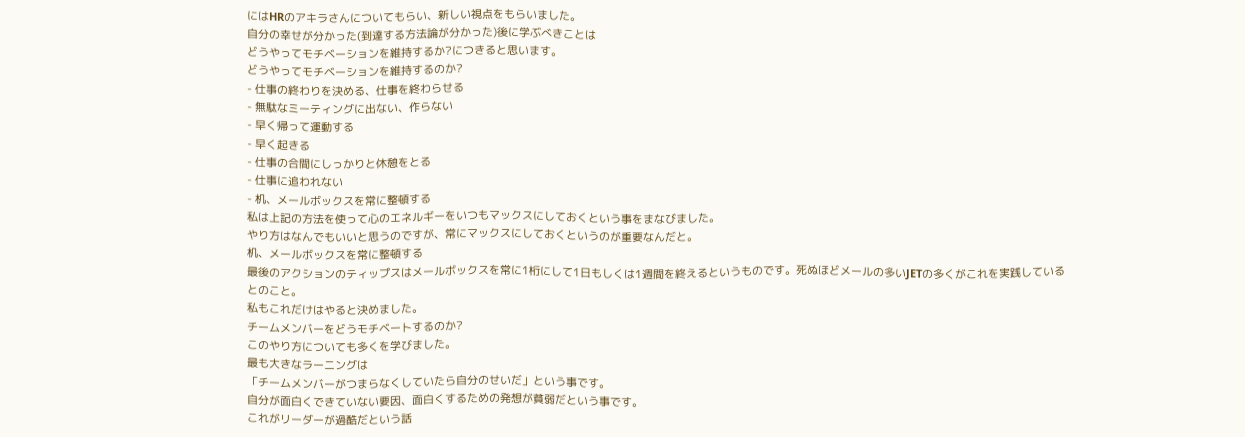にはHRのアキラさんについてもらい、新しい視点をもらいました。
自分の幸せが分かった(到達する方法論が分かった)後に学ぶべきことは
どうやってモチベーションを維持するか?につきると思います。
どうやってモチベーションを維持するのか?
- 仕事の終わりを決める、仕事を終わらせる
- 無駄なミーティングに出ない、作らない
- 早く帰って運動する
- 早く起きる
- 仕事の合間にしっかりと休憩をとる
- 仕事に追われない
- 机、メールボックスを常に整頓する
私は上記の方法を使って心のエネルギーをいつもマックスにしておくという事をまなびました。
やり方はなんでもいいと思うのですが、常にマックスにしておくというのが重要なんだと。
机、メールボックスを常に整頓する
最後のアクションのティップスはメールボックスを常に1桁にして1日もしくは1週間を終えるというものです。死ぬほどメールの多いJETの多くがこれを実践しているとのこと。
私もこれだけはやると決めました。
チームメンバーをどうモチベートするのか?
このやり方についても多くを学びました。
最も大きなラーニングは
「チームメンバーがつまらなくしていたら自分のせいだ」という事です。
自分が面白くできていない要因、面白くするための発想が貧弱だという事です。
これがリーダーが過酷だという話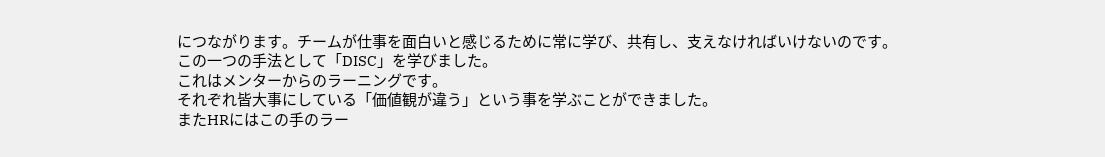につながります。チームが仕事を面白いと感じるために常に学び、共有し、支えなければいけないのです。
この一つの手法として「DISC」を学びました。
これはメンターからのラーニングです。
それぞれ皆大事にしている「価値観が違う」という事を学ぶことができました。
またHRにはこの手のラー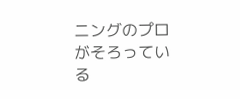ニングのプロがそろっている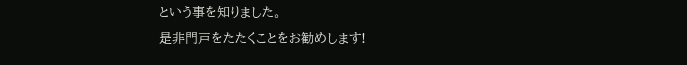という事を知りました。
是非門戸をたたくことをお勧めします!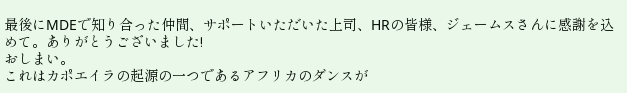最後にMDEで知り合った仲間、サポートいただいた上司、HRの皆様、ジェームスさんに感謝を込めて。ありがとうございました!
おしまい。
これはカポエイラの起源の一つであるアフリカのダンスが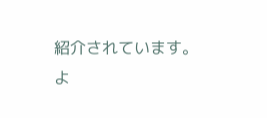紹介されています。
よ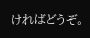ければどうぞ。